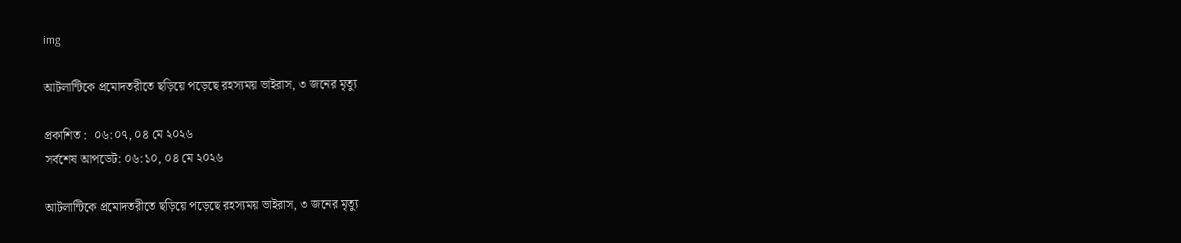img

আটলান্টিকে প্রমোদতরীতে ছড়িয়ে পড়েছে রহস্যময় ভাইরাস, ৩ জনের মৃত্যু

প্রকাশিত :  ০৬:০৭, ০৪ মে ২০২৬
সর্বশেষ আপডেট: ০৬:১০, ০৪ মে ২০২৬

আটলান্টিকে প্রমোদতরীতে ছড়িয়ে পড়েছে রহস্যময় ভাইরাস, ৩ জনের মৃত্যু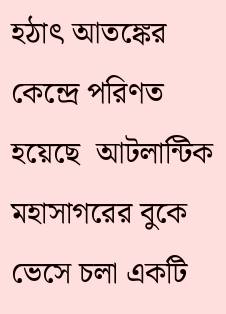হঠাৎ আতঙ্কের কেন্দ্রে পরিণত হয়েছে  আটলান্টিক মহাসাগরের বুকে ভেসে চলা একটি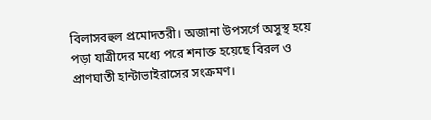বিলাসবহুল প্রমোদতরী। অজানা উপসর্গে অসুস্থ হয়ে পড়া যাত্রীদের মধ্যে পরে শনাক্ত হয়েছে বিরল ও প্রাণঘাতী হান্টাভাইরাসের সংক্রমণ।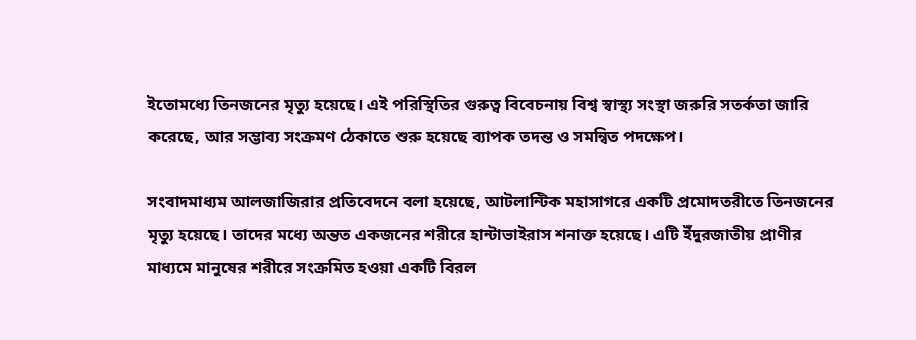ইতোমধ্যে তিনজনের মৃত্যু হয়েছে। এই পরিস্থিতির গুরুত্ব বিবেচনায় বিশ্ব স্বাস্থ্য সংস্থা জরুরি সতর্কতা জারি করেছে, আর সম্ভাব্য সংক্রমণ ঠেকাতে শুরু হয়েছে ব্যাপক তদন্ত ও সমন্বিত পদক্ষেপ।

সংবাদমাধ্যম আলজাজিরার প্রতিবেদনে বলা হয়েছে, আটলান্টিক মহাসাগরে একটি প্রমোদতরীতে তিনজনের মৃত্যু হয়েছে। তাদের মধ্যে অন্তত একজনের শরীরে হান্টাভাইরাস শনাক্ত হয়েছে। এটি ইঁদুরজাতীয় প্রাণীর মাধ্যমে মানুষের শরীরে সংক্রমিত হওয়া একটি বিরল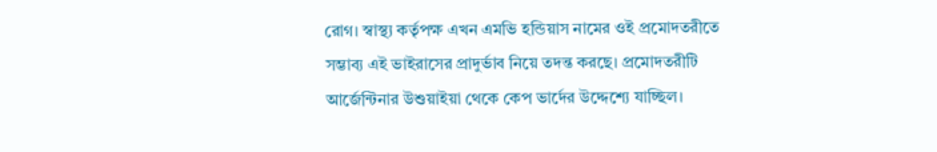রোগ। স্বাস্থ্য কর্তৃপক্ষ এখন এমভি হন্ডিয়াস নামের ওই প্রমোদতরীতে সম্ভাব্য এই ভাইরাসের প্রাদুর্ভাব নিয়ে তদন্ত করছে। প্রমোদতরীটি আর্জেন্টিনার উশুয়াইয়া থেকে কেপ ভার্দের উদ্দেশ্যে যাচ্ছিল।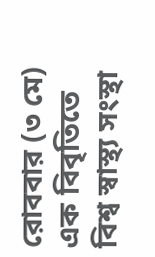রোববার (৩ মে) এক বিবৃতিতে বিশ্ব স্বাস্থ্য সংস্থা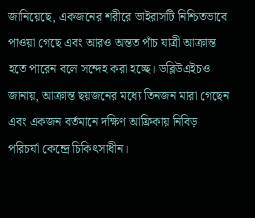জানিয়েছে, একজনের শরীরে ভাইরাসটি নিশ্চিতভাবে পাওয়া গেছে এবং আরও অন্তত পাঁচ যাত্রী আক্রান্ত হতে পারেন বলে সন্দেহ করা হচ্ছে। ডব্লিউএইচও জানায়, আক্রান্ত ছয়জনের মধ্যে তিনজন মারা গেছেন এবং একজন বর্তমানে দক্ষিণ আফ্রিকায় নিবিড় পরিচর্যা কেন্দ্রে চিকিৎসাধীন।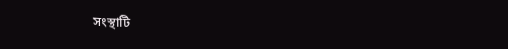সংস্থাটি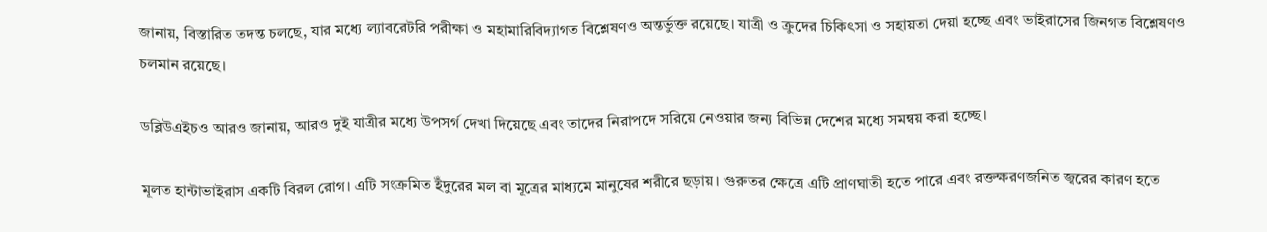জানায়, বিস্তারিত তদন্ত চলছে, যার মধ্যে ল্যাবরেটরি পরীক্ষা ও মহামারিবিদ্যাগত বিশ্লেষণও অন্তর্ভুক্ত রয়েছে। যাত্রী ও ক্রুদের চিকিৎসা ও সহায়তা দেয়া হচ্ছে এবং ভাইরাসের জিনগত বিশ্লেষণও চলমান রয়েছে।

ডব্লিউএইচও আরও জানায়, আরও দুই যাত্রীর মধ্যে উপসর্গ দেখা দিয়েছে এবং তাদের নিরাপদে সরিয়ে নেওয়ার জন্য বিভিন্ন দেশের মধ্যে সমন্বয় করা হচ্ছে।

মূলত হান্টাভাইরাস একটি বিরল রোগ। এটি সংক্রমিত ইঁদুরের মল বা মূত্রের মাধ্যমে মানুষের শরীরে ছড়ায়। গুরুতর ক্ষেত্রে এটি প্রাণঘাতী হতে পারে এবং রক্তক্ষরণজনিত জ্বরের কারণ হতে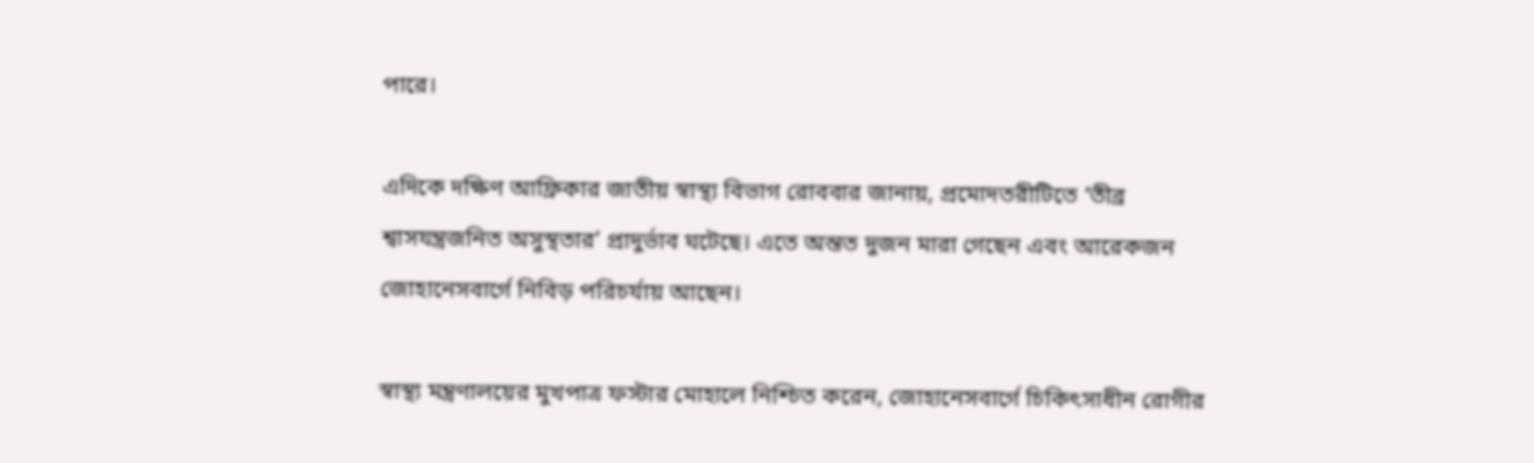পারে।

এদিকে দক্ষিণ আফ্রিকার জাতীয় স্বাস্থ্য বিভাগ রোববার জানায়, প্রমোদতরীটিতে ‘তীব্র শ্বাসযন্ত্রজনিত অসুস্থতার’ প্রাদুর্ভাব ঘটেছে। এতে অন্তত দুজন মারা গেছেন এবং আরেকজন জোহানেসবার্গে নিবিড় পরিচর্যায় আছেন।

স্বাস্থ্য মন্ত্রণালয়ের মুখপাত্র ফস্টার মোহালে নিশ্চিত করেন, জোহানেসবার্গে চিকিৎসাধীন রোগীর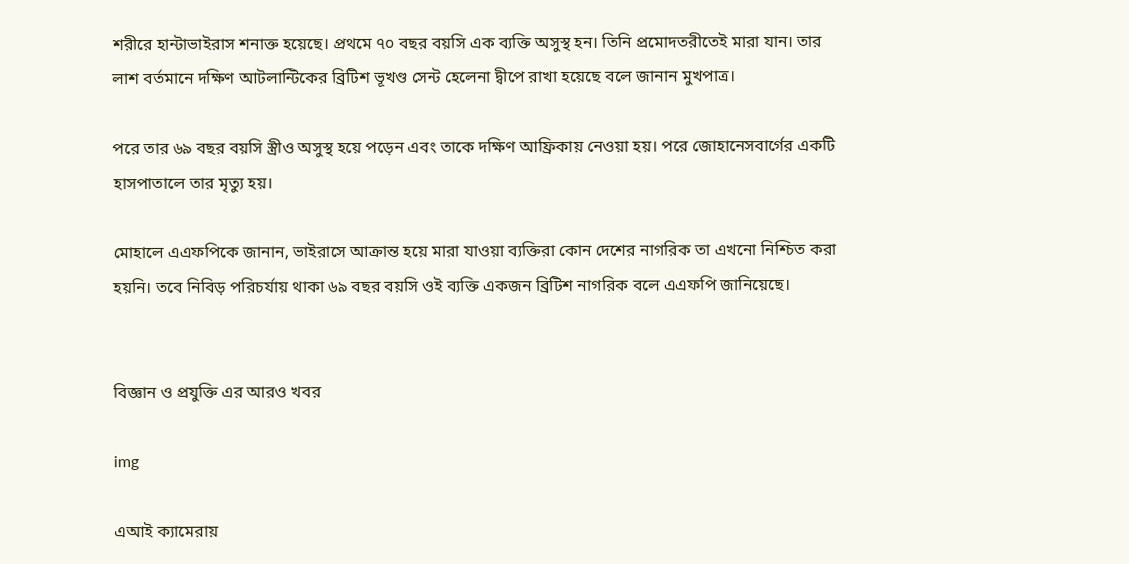শরীরে হান্টাভাইরাস শনাক্ত হয়েছে। প্রথমে ৭০ বছর বয়সি এক ব্যক্তি অসুস্থ হন। তিনি প্রমোদতরীতেই মারা যান। তার লাশ বর্তমানে দক্ষিণ আটলান্টিকের ব্রিটিশ ভূখণ্ড সেন্ট হেলেনা দ্বীপে রাখা হয়েছে বলে জানান মুখপাত্র।

পরে তার ৬৯ বছর বয়সি স্ত্রীও অসুস্থ হয়ে পড়েন এবং তাকে দক্ষিণ আফ্রিকায় নেওয়া হয়। পরে জোহানেসবার্গের একটি হাসপাতালে তার মৃত্যু হয়।

মোহালে এএফপিকে জানান, ভাইরাসে আক্রান্ত হয়ে মারা যাওয়া ব্যক্তিরা কোন দেশের নাগরিক তা এখনো নিশ্চিত করা হয়নি। তবে নিবিড় পরিচর্যায় থাকা ৬৯ বছর বয়সি ওই ব্যক্তি একজন ব্রিটিশ নাগরিক বলে এএফপি জানিয়েছে।


বিজ্ঞান ও প্রযুক্তি এর আরও খবর

img

এআই ক্যামেরায়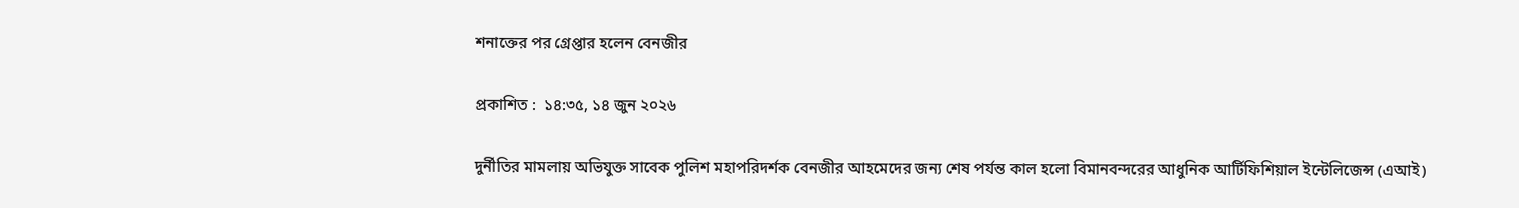শনাক্তের পর গ্রেপ্তার হলেন বেনজীর

প্রকাশিত :  ১৪:৩৫, ১৪ জুন ২০২৬

দুর্নীতির মামলায় অভিযুক্ত সাবেক পুলিশ মহাপরিদর্শক বেনজীর আহমেদের জন্য শেষ পর্যন্ত কাল হলো বিমানবন্দরের আধুনিক আর্টিফিশিয়াল ইন্টেলিজেন্স (এআই)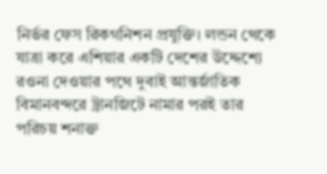নির্ভর ফেস রিকগনিশন প্রযুক্তি। লন্ডন থেকে যাত্রা করে এশিয়ার একটি দেশের উদ্দেশ্যে রওনা দেওয়ার পথে দুবাই আন্তর্জাতিক বিমানবন্দরে ট্রানজিটে নামার পরই তার পরিচয় শনাক্ত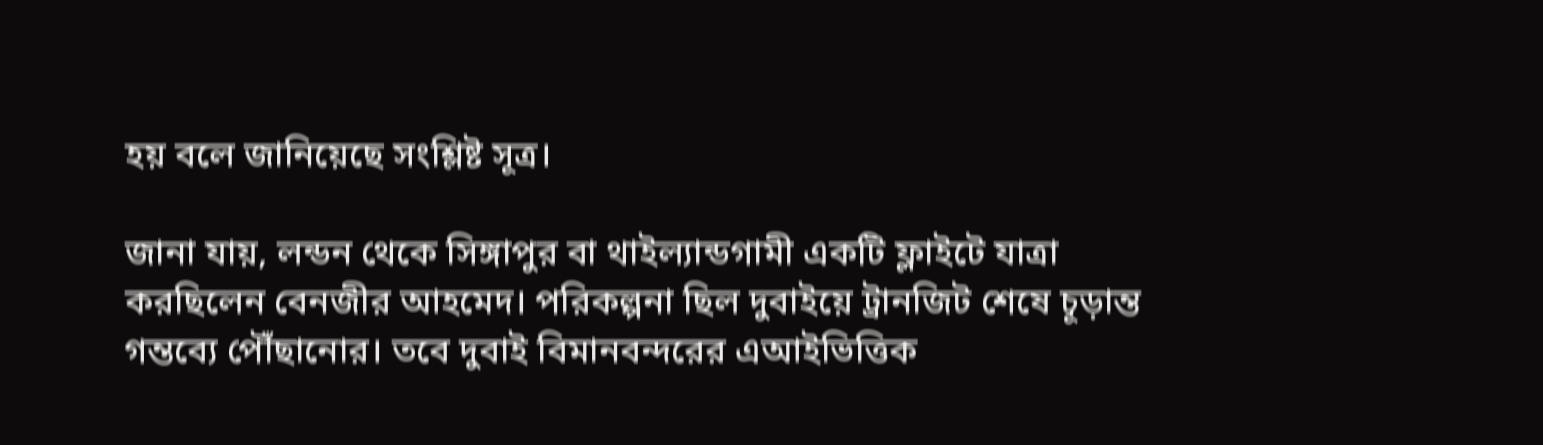হয় বলে জানিয়েছে সংশ্লিষ্ট সূত্র।

জানা যায়, লন্ডন থেকে সিঙ্গাপুর বা থাইল্যান্ডগামী একটি ফ্লাইটে যাত্রা করছিলেন বেনজীর আহমেদ। পরিকল্পনা ছিল দুবাইয়ে ট্রানজিট শেষে চূড়ান্ত গন্তব্যে পৌঁছানোর। তবে দুবাই বিমানবন্দরের এআইভিত্তিক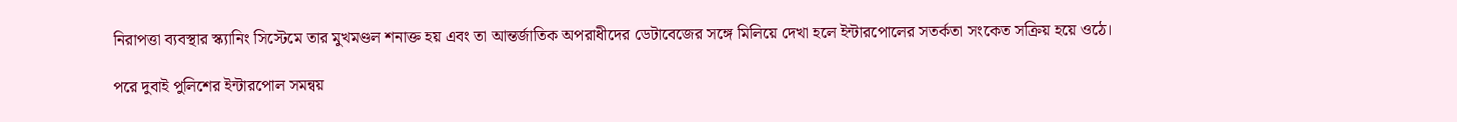নিরাপত্তা ব্যবস্থার স্ক্যানিং সিস্টেমে তার মুখমণ্ডল শনাক্ত হয় এবং তা আন্তর্জাতিক অপরাধীদের ডেটাবেজের সঙ্গে মিলিয়ে দেখা হলে ইন্টারপোলের সতর্কতা সংকেত সক্রিয় হয়ে ওঠে।

পরে দুবাই পুলিশের ইন্টারপোল সমন্বয়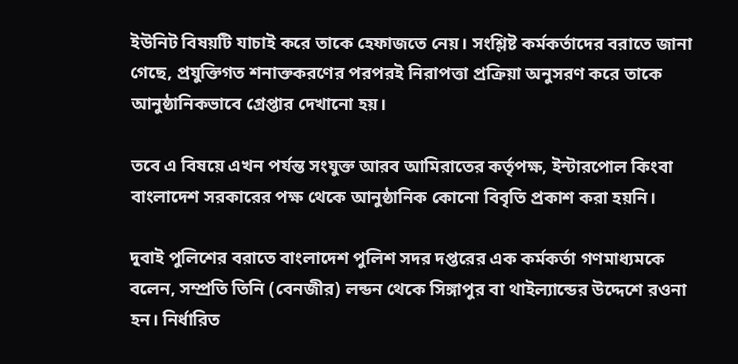ইউনিট বিষয়টি যাচাই করে তাকে হেফাজতে নেয়। সংশ্লিষ্ট কর্মকর্তাদের বরাতে জানা গেছে, প্রযুক্তিগত শনাক্তকরণের পরপরই নিরাপত্তা প্রক্রিয়া অনুসরণ করে তাকে আনুষ্ঠানিকভাবে গ্রেপ্তার দেখানো হয়।

তবে এ বিষয়ে এখন পর্যন্ত সংযুক্ত আরব আমিরাতের কর্তৃপক্ষ, ইন্টারপোল কিংবা বাংলাদেশ সরকারের পক্ষ থেকে আনুষ্ঠানিক কোনো বিবৃতি প্রকাশ করা হয়নি।

দুবাই পুলিশের বরাতে বাংলাদেশ পুলিশ সদর দপ্তরের এক কর্মকর্তা গণমাধ্যমকে বলেন, সম্প্রতি তিনি (বেনজীর) লন্ডন থেকে সিঙ্গাপুর বা থাইল্যান্ডের উদ্দেশে রওনা হন। নির্ধারিত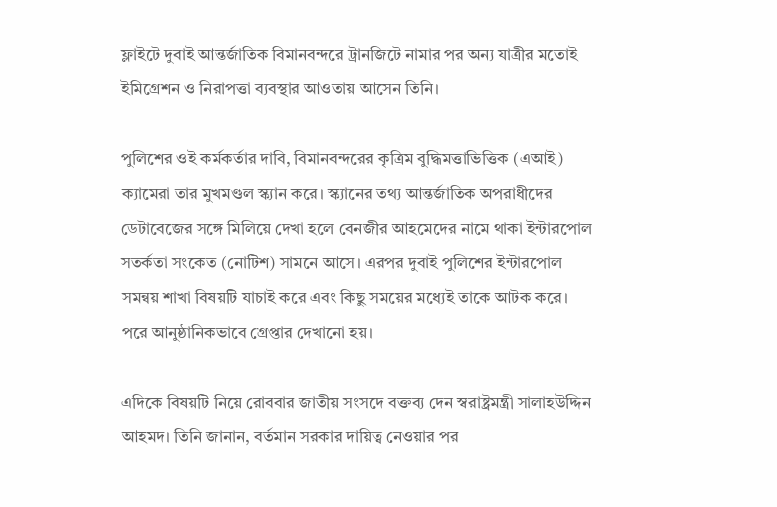ফ্লাইটে দুবাই আন্তর্জাতিক বিমানবন্দরে ট্রানজিটে নামার পর অন্য যাত্রীর মতোই ইমিগ্রেশন ও নিরাপত্তা ব্যবস্থার আওতায় আসেন তিনি।

পুলিশের ওই কর্মকর্তার দাবি, বিমানবন্দরের কৃত্রিম বুদ্ধিমত্তাভিত্তিক (এআই) ক্যামেরা তার মুখমণ্ডল স্ক্যান করে। স্ক্যানের তথ্য আন্তর্জাতিক অপরাধীদের ডেটাবেজের সঙ্গে মিলিয়ে দেখা হলে বেনজীর আহমেদের নামে থাকা ইন্টারপোল সতর্কতা সংকেত (নোটিশ) সামনে আসে। এরপর দুবাই পুলিশের ইন্টারপোল সমন্বয় শাখা বিষয়টি যাচাই করে এবং কিছু সময়ের মধ্যেই তাকে আটক করে। পরে আনুষ্ঠানিকভাবে গ্রেপ্তার দেখানো হয়।

এদিকে বিষয়টি নিয়ে রোববার জাতীয় সংসদে বক্তব্য দেন স্বরাষ্ট্রমন্ত্রী সালাহউদ্দিন আহমদ। তিনি জানান, বর্তমান সরকার দায়িত্ব নেওয়ার পর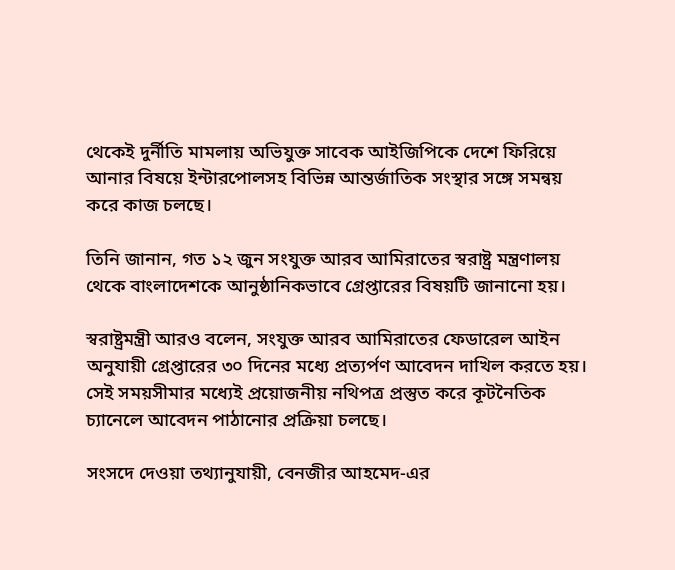থেকেই দুর্নীতি মামলায় অভিযুক্ত সাবেক আইজিপিকে দেশে ফিরিয়ে আনার বিষয়ে ইন্টারপোলসহ বিভিন্ন আন্তর্জাতিক সংস্থার সঙ্গে সমন্বয় করে কাজ চলছে।

তিনি জানান, গত ১২ জুন সংযুক্ত আরব আমিরাতের স্বরাষ্ট্র মন্ত্রণালয় থেকে বাংলাদেশকে আনুষ্ঠানিকভাবে গ্রেপ্তারের বিষয়টি জানানো হয়।

স্বরাষ্ট্রমন্ত্রী আরও বলেন, সংযুক্ত আরব আমিরাতের ফেডারেল আইন অনুযায়ী গ্রেপ্তারের ৩০ দিনের মধ্যে প্রত্যর্পণ আবেদন দাখিল করতে হয়। সেই সময়সীমার মধ্যেই প্রয়োজনীয় নথিপত্র প্রস্তুত করে কূটনৈতিক চ্যানেলে আবেদন পাঠানোর প্রক্রিয়া চলছে।

সংসদে দেওয়া তথ্যানুযায়ী, বেনজীর আহমেদ-এর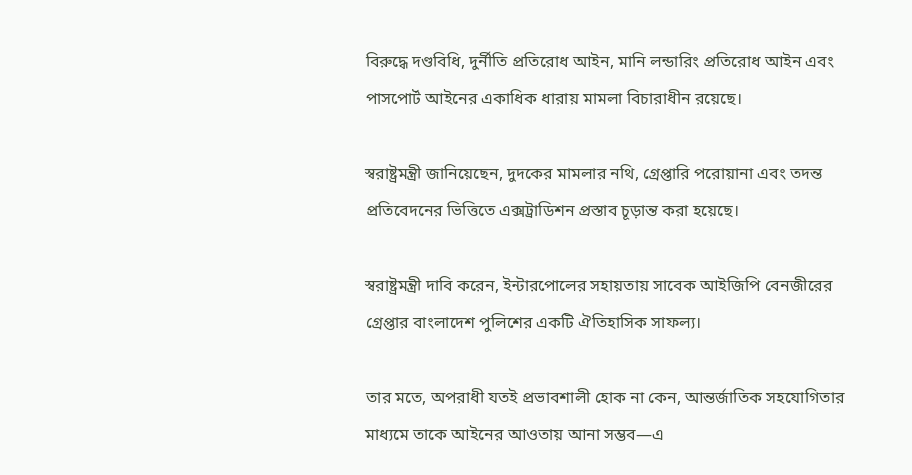বিরুদ্ধে দণ্ডবিধি, দুর্নীতি প্রতিরোধ আইন, মানি লন্ডারিং প্রতিরোধ আইন এবং পাসপোর্ট আইনের একাধিক ধারায় মামলা বিচারাধীন রয়েছে।

স্বরাষ্ট্রমন্ত্রী জানিয়েছেন, দুদকের মামলার নথি, গ্রেপ্তারি পরোয়ানা এবং তদন্ত প্রতিবেদনের ভিত্তিতে এক্সট্রাডিশন প্রস্তাব চূড়ান্ত করা হয়েছে।

স্বরাষ্ট্রমন্ত্রী দাবি করেন, ইন্টারপোলের সহায়তায় সাবেক আইজিপি বেনজীরের গ্রেপ্তার বাংলাদেশ পুলিশের একটি ঐতিহাসিক সাফল্য।

তার মতে, অপরাধী যতই প্রভাবশালী হোক না কেন, আন্তর্জাতিক সহযোগিতার মাধ্যমে তাকে আইনের আওতায় আনা সম্ভব—এ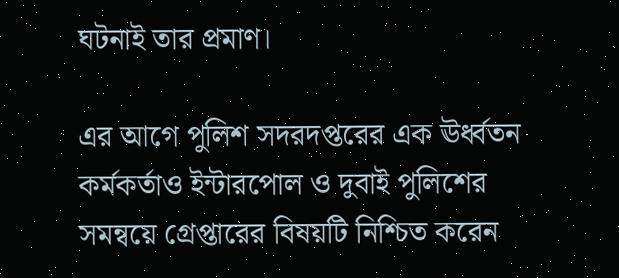ঘটনাই তার প্রমাণ।

এর আগে পুলিশ সদরদপ্তরের এক ঊর্ধ্বতন কর্মকর্তাও ইন্টারপোল ও দুবাই পুলিশের সমন্বয়ে গ্রেপ্তারের বিষয়টি নিশ্চিত করেন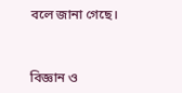বলে জানা গেছে।


বিজ্ঞান ও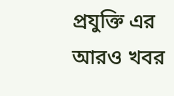প্রযুক্তি এর আরও খবর